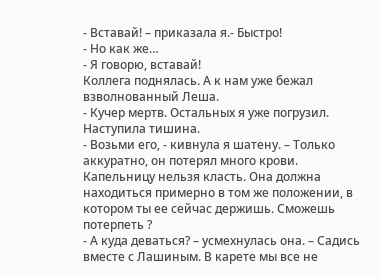- Вставай! – приказала я.- Быстро!
- Но как же…
- Я говорю, вставай!
Коллега поднялась. А к нам уже бежал взволнованный Леша.
- Кучер мертв. Остальных я уже погрузил.
Наступила тишина.
- Возьми его, - кивнула я шатену. – Только аккуратно, он потерял много крови. Капельницу нельзя класть. Она должна находиться примерно в том же положении, в котором ты ее сейчас держишь. Сможешь потерпеть ?
- А куда деваться? – усмехнулась она. – Садись вместе с Лашиным. В карете мы все не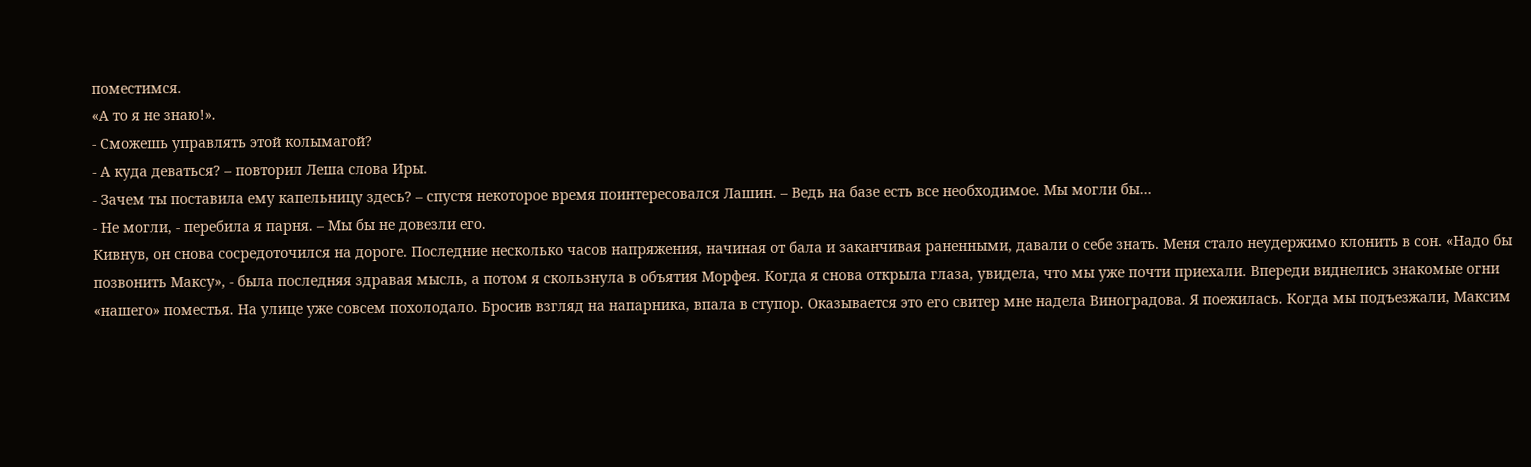поместимся.
«А то я не знаю!».
- Сможешь управлять этой колымагой?
- А куда деваться? – повторил Леша слова Иры.
- Зачем ты поставила ему капельницу здесь? – спустя некоторое время поинтересовался Лашин. – Ведь на базе есть все необходимое. Мы могли бы…
- Не могли, - перебила я парня. – Мы бы не довезли его.
Кивнув, он снова сосредоточился на дороге. Последние несколько часов напряжения, начиная от бала и заканчивая раненными, давали о себе знать. Меня стало неудержимо клонить в сон. «Надо бы позвонить Максу», - была последняя здравая мысль, а потом я скользнула в объятия Морфея. Когда я снова открыла глаза, увидела, что мы уже почти приехали. Впереди виднелись знакомые огни «нашего» поместья. На улице уже совсем похолодало. Бросив взгляд на напарника, впала в ступор. Оказывается это его свитер мне надела Виноградова. Я поежилась. Когда мы подъезжали, Максим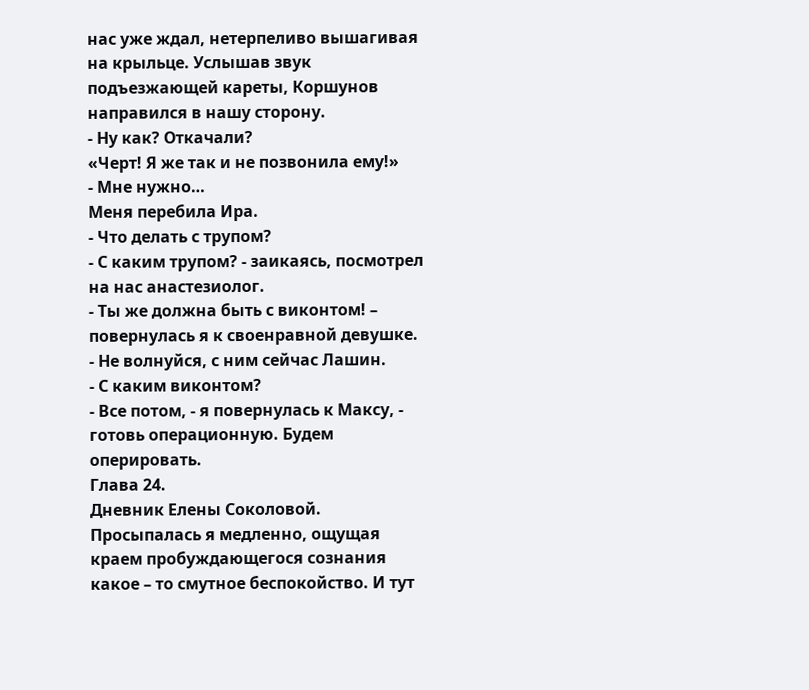нас уже ждал, нетерпеливо вышагивая на крыльце. Услышав звук подъезжающей кареты, Коршунов направился в нашу сторону.
- Ну как? Откачали?
«Черт! Я же так и не позвонила ему!»
- Мне нужно…
Меня перебила Ира.
- Что делать с трупом?
- С каким трупом? - заикаясь, посмотрел на нас анастезиолог.
- Ты же должна быть с виконтом! – повернулась я к своенравной девушке.
- Не волнуйся, с ним сейчас Лашин.
- С каким виконтом?
- Все потом, - я повернулась к Максу, - готовь операционную. Будем
оперировать.
Глава 24.
Дневник Елены Соколовой.
Просыпалась я медленно, ощущая краем пробуждающегося сознания какое – то смутное беспокойство. И тут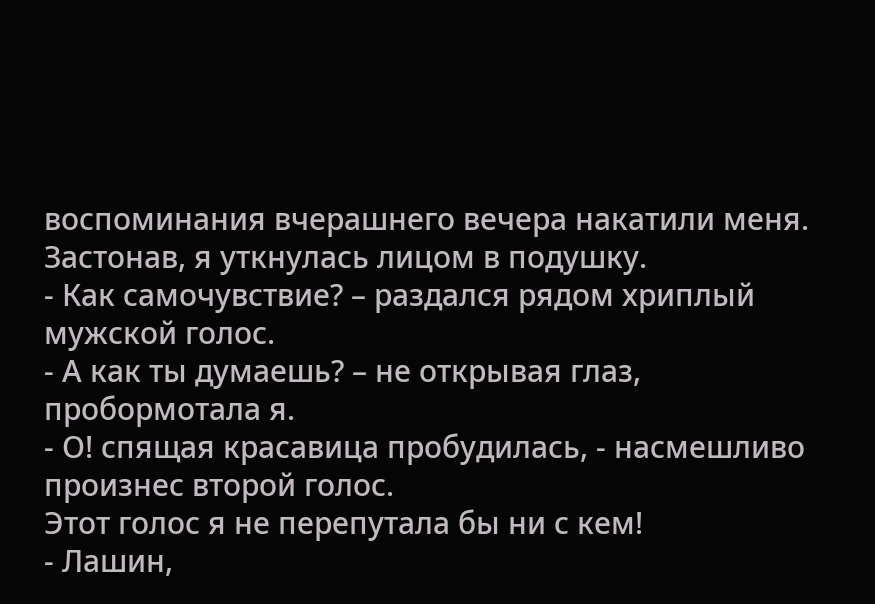воспоминания вчерашнего вечера накатили меня. Застонав, я уткнулась лицом в подушку.
- Как самочувствие? – раздался рядом хриплый мужской голос.
- А как ты думаешь? – не открывая глаз, пробормотала я.
- О! спящая красавица пробудилась, - насмешливо произнес второй голос.
Этот голос я не перепутала бы ни с кем!
- Лашин,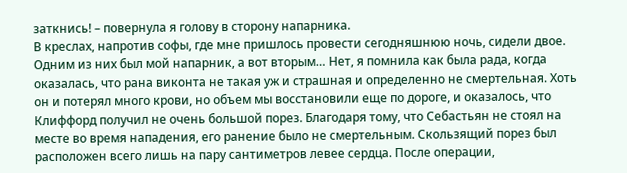заткнись! – повернула я голову в сторону напарника.
В креслах, напротив софы, где мне пришлось провести сегодняшнюю ночь, сидели двое. Одним из них был мой напарник, а вот вторым… Нет, я помнила как была рада, когда оказалась, что рана виконта не такая уж и страшная и определенно не смертельная. Хоть он и потерял много крови, но объем мы восстановили еще по дороге, и оказалось, что Клиффорд получил не очень большой порез. Благодаря тому, что Себастьян не стоял на месте во время нападения, его ранение было не смертельным. Скользящий порез был расположен всего лишь на пару сантиметров левее сердца. После операции,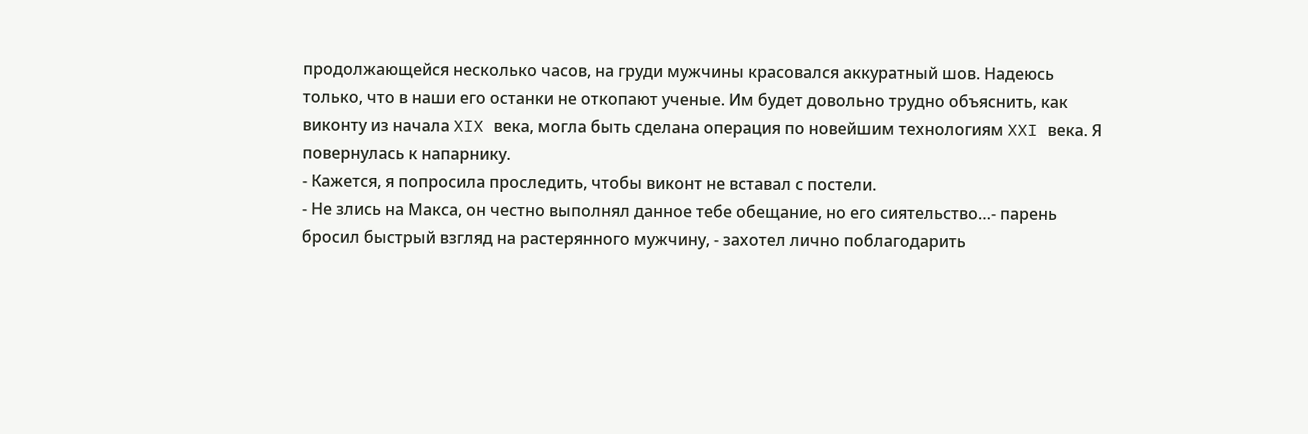продолжающейся несколько часов, на груди мужчины красовался аккуратный шов. Надеюсь только, что в наши его останки не откопают ученые. Им будет довольно трудно объяснить, как виконту из начала XIX века, могла быть сделана операция по новейшим технологиям XXI века. Я повернулась к напарнику.
- Кажется, я попросила проследить, чтобы виконт не вставал с постели.
- Не злись на Макса, он честно выполнял данное тебе обещание, но его сиятельство…- парень бросил быстрый взгляд на растерянного мужчину, - захотел лично поблагодарить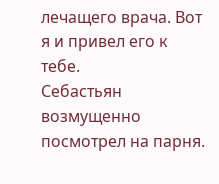лечащего врача. Вот я и привел его к тебе.
Себастьян возмущенно посмотрел на парня.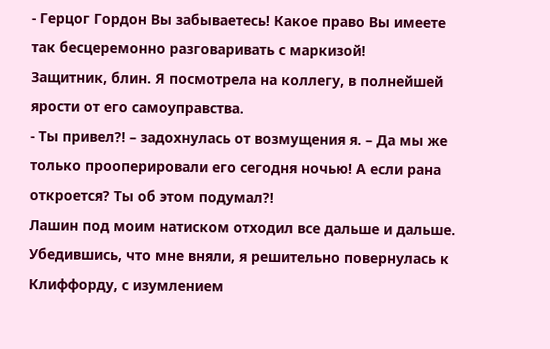- Герцог Гордон Вы забываетесь! Какое право Вы имеете так бесцеремонно разговаривать с маркизой!
Защитник, блин. Я посмотрела на коллегу, в полнейшей ярости от его самоуправства.
- Ты привел?! – задохнулась от возмущения я. – Да мы же только прооперировали его сегодня ночью! А если рана откроется? Ты об этом подумал?!
Лашин под моим натиском отходил все дальше и дальше. Убедившись, что мне вняли, я решительно повернулась к Клиффорду, с изумлением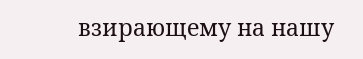взирающему на нашу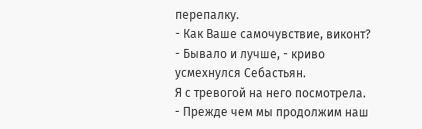перепалку.
- Как Ваше самочувствие, виконт?
- Бывало и лучше, - криво усмехнулся Себастьян.
Я с тревогой на него посмотрела.
- Прежде чем мы продолжим наш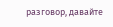разговор, давайте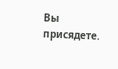Вы присядете.